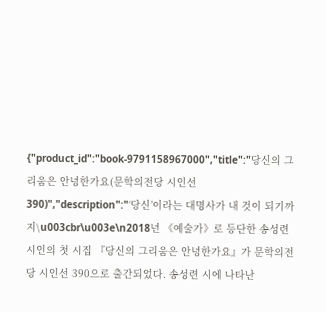{"product_id":"book-9791158967000","title":"당신의 그리움은 안녕한가요(문학의전당 시인선 390)","description":"‘당신’이라는 대명사가 내 것이 되기까지\u003cbr\u003e\n2018년 《예술가》로 등단한 송성련 시인의 첫 시집 『당신의 그리움은 안녕한가요』가 문학의전당 시인선 390으로 출간되었다. 송성련 시에 나타난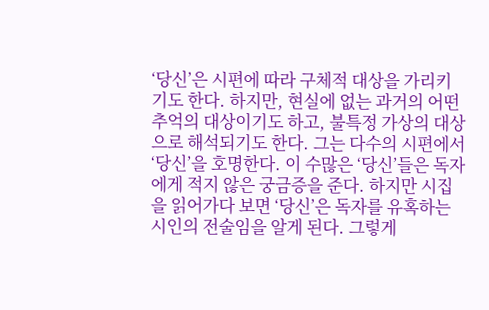‘당신’은 시편에 따라 구체적 대상을 가리키기도 한다. 하지만, 현실에 없는 과거의 어떤 추억의 대상이기도 하고, 불특정 가상의 대상으로 해석되기도 한다. 그는 다수의 시편에서 ‘당신’을 호명한다. 이 수많은 ‘당신’들은 독자에게 적지 않은 궁금증을 준다. 하지만 시집을 읽어가다 보면 ‘당신’은 독자를 유혹하는 시인의 전술임을 알게 된다. 그렇게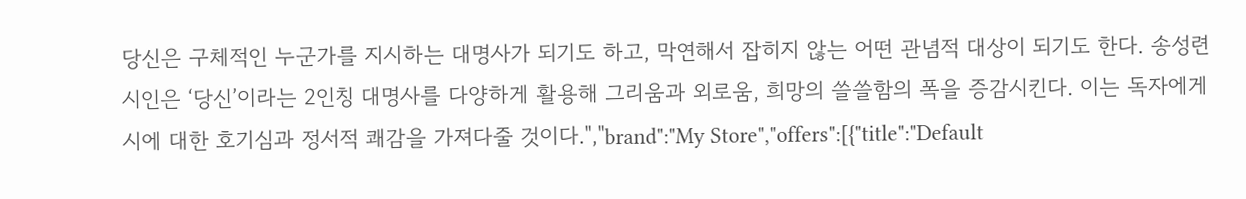당신은 구체적인 누군가를 지시하는 대명사가 되기도 하고, 막연해서 잡히지 않는 어떤 관념적 대상이 되기도 한다. 송성련 시인은 ‘당신’이라는 2인칭 대명사를 다양하게 활용해 그리움과 외로움, 희망의 쓸쓸함의 폭을 증감시킨다. 이는 독자에게 시에 대한 호기심과 정서적 쾌감을 가져다줄 것이다.","brand":"My Store","offers":[{"title":"Default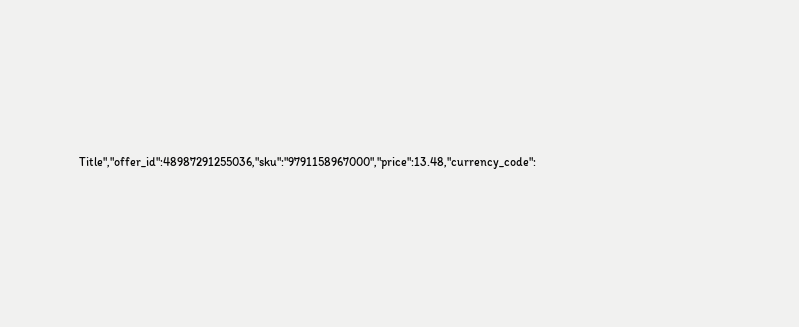Title","offer_id":48987291255036,"sku":"9791158967000","price":13.48,"currency_code":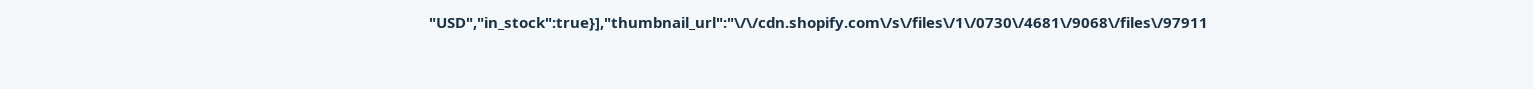"USD","in_stock":true}],"thumbnail_url":"\/\/cdn.shopify.com\/s\/files\/1\/0730\/4681\/9068\/files\/97911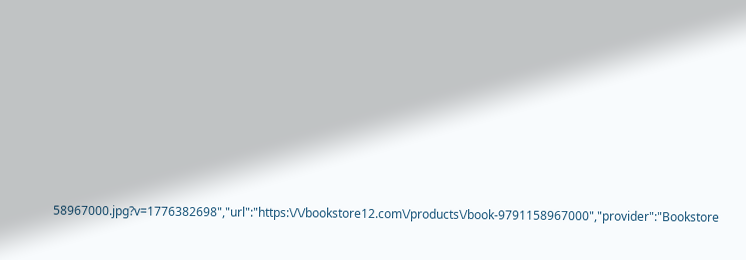58967000.jpg?v=1776382698","url":"https:\/\/bookstore12.com\/products\/book-9791158967000","provider":"Bookstore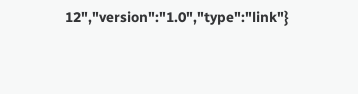12","version":"1.0","type":"link"}